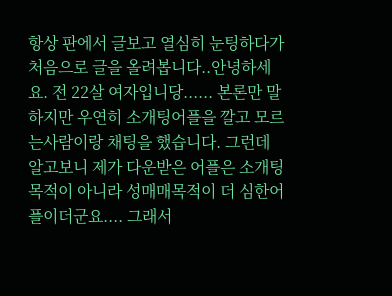항상 판에서 글보고 열심히 눈팅하다가 처음으로 글을 올려봅니다..안녕하세요. 전 22살 여자입니당...... 본론만 말하지만 우연히 소개팅어플을 깔고 모르는사람이랑 채팅을 했습니다. 그런데 알고보니 제가 다운받은 어플은 소개팅목적이 아니라 성매매목적이 더 심한어플이더군요.... 그래서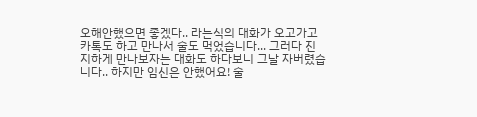오해안했으면 좋겠다.. 라는식의 대화가 오고가고 카톡도 하고 만나서 술도 먹었습니다... 그러다 진지하게 만나보자는 대화도 하다보니 그날 자버렸습니다.. 하지만 임신은 안했어요! 술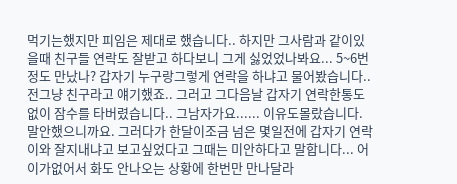먹기는했지만 피임은 제대로 했습니다.. 하지만 그사람과 같이있을때 친구들 연락도 잘받고 하다보니 그게 싫었었나봐요... 5~6번정도 만났나? 갑자기 누구랑그렇게 연락을 하냐고 물어봤습니다.. 전그냥 친구라고 얘기했죠.. 그러고 그다음날 갑자기 연락한통도없이 잠수를 타버렸습니다.. 그남자가요...... 이유도몰랐습니다. 말안했으니까요. 그러다가 한달이조금 넘은 몇일전에 갑자기 연락이와 잘지내냐고 보고싶었다고 그때는 미안하다고 말합니다... 어이가없어서 화도 안나오는 상황에 한번만 만나달라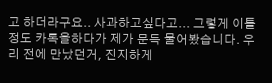고 하더라구요.. 사과하고싶다고... 그렇게 이틀정도 카톡을하다가 제가 문득 물어봤습니다. 우리 전에 만났던거, 진지하게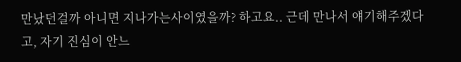만났던걸까 아니면 지나가는사이였을까? 하고요.. 근데 만나서 얘기해주겠다고, 자기 진심이 안느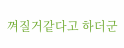껴질거같다고 하더군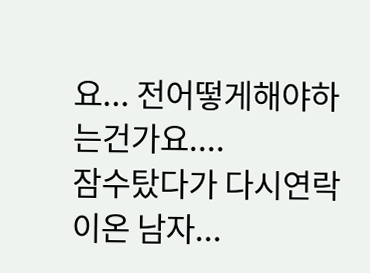요... 전어떻게해야하는건가요....
잠수탔다가 다시연락이온 남자...